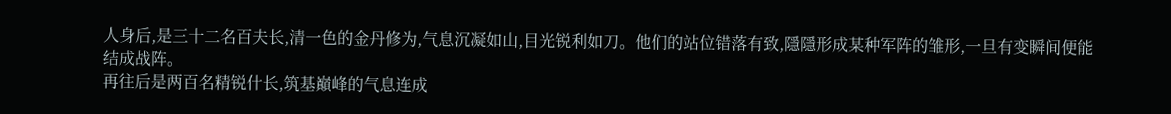人身后,是三十二名百夫长,清一色的金丹修为,气息沉凝如山,目光锐利如刀。他们的站位错落有致,隱隱形成某种军阵的雏形,一旦有变瞬间便能结成战阵。
再往后是两百名精锐什长,筑基巔峰的气息连成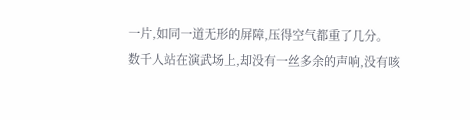一片,如同一道无形的屏障,压得空气都重了几分。
数千人站在演武场上,却没有一丝多余的声响,没有咳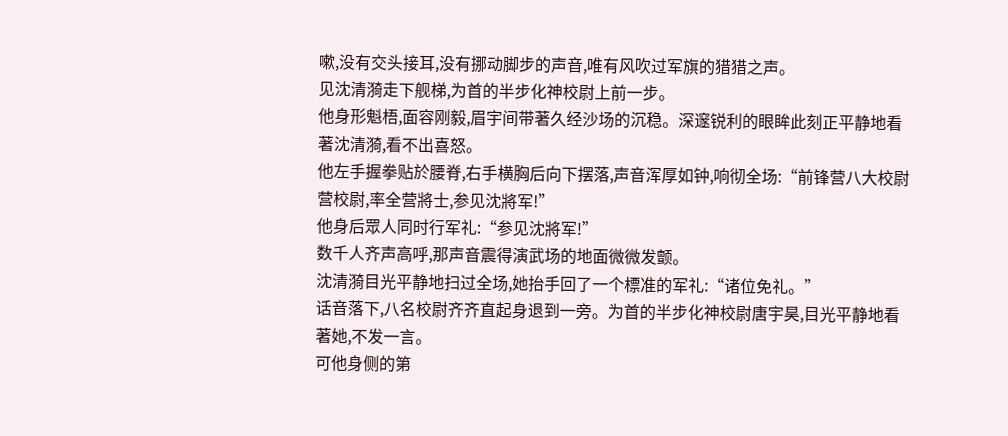嗽,没有交头接耳,没有挪动脚步的声音,唯有风吹过军旗的猎猎之声。
见沈清漪走下舰梯,为首的半步化神校尉上前一步。
他身形魁梧,面容刚毅,眉宇间带著久经沙场的沉稳。深邃锐利的眼眸此刻正平静地看著沈清漪,看不出喜怒。
他左手握拳贴於腰脊,右手横胸后向下摆落,声音浑厚如钟,响彻全场:“前锋营八大校尉营校尉,率全营將士,参见沈將军!”
他身后眾人同时行军礼:“参见沈將军!”
数千人齐声高呼,那声音震得演武场的地面微微发颤。
沈清漪目光平静地扫过全场,她抬手回了一个標准的军礼:“诸位免礼。”
话音落下,八名校尉齐齐直起身退到一旁。为首的半步化神校尉唐宇昊,目光平静地看著她,不发一言。
可他身侧的第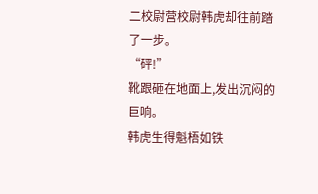二校尉营校尉韩虎却往前踏了一步。
“砰!”
靴跟砸在地面上,发出沉闷的巨响。
韩虎生得魁梧如铁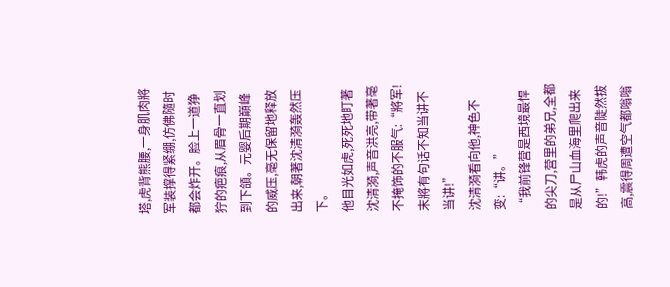塔,虎背熊腰,一身肌肉將军装撑得紧绷,仿佛隨时都会炸开。脸上一道狰狞的疤痕,从眉骨一直划到下頜。元婴后期巔峰的威压,毫无保留地释放出来,朝著沈清漪轰然压下。
他目光如虎,死死地盯著沈清漪,声音洪亮,带著毫不掩饰的不服气:“將军!末將有句话不知当讲不当讲!”
沈清漪看向他,神色不变:“讲。”
“我前锋营是西境最悍的尖刀,营里的弟兄,全都是从尸山血海里爬出来的!”韩虎的声音陡然拔高,震得周遭空气都嗡嗡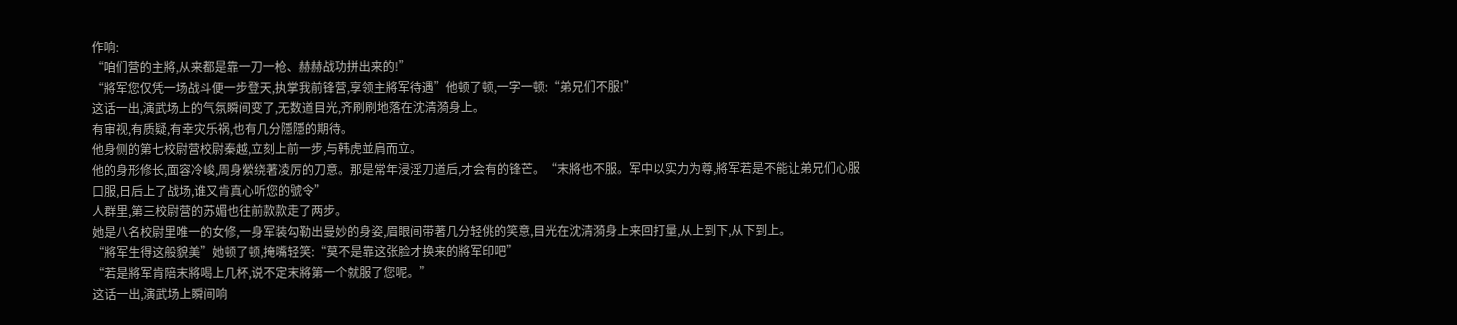作响:
“咱们营的主將,从来都是靠一刀一枪、赫赫战功拼出来的!”
“將军您仅凭一场战斗便一步登天,执掌我前锋营,享领主將军待遇”他顿了顿,一字一顿:“弟兄们不服!”
这话一出,演武场上的气氛瞬间变了,无数道目光,齐刷刷地落在沈清漪身上。
有审视,有质疑,有幸灾乐祸,也有几分隱隱的期待。
他身侧的第七校尉营校尉秦越,立刻上前一步,与韩虎並肩而立。
他的身形修长,面容冷峻,周身縈绕著凌厉的刀意。那是常年浸淫刀道后,才会有的锋芒。“末將也不服。军中以实力为尊,將军若是不能让弟兄们心服口服,日后上了战场,谁又肯真心听您的號令”
人群里,第三校尉营的苏媚也往前款款走了两步。
她是八名校尉里唯一的女修,一身军装勾勒出曼妙的身姿,眉眼间带著几分轻佻的笑意,目光在沈清漪身上来回打量,从上到下,从下到上。
“將军生得这般貌美”她顿了顿,掩嘴轻笑:“莫不是靠这张脸才换来的將军印吧”
“若是將军肯陪末將喝上几杯,说不定末將第一个就服了您呢。”
这话一出,演武场上瞬间响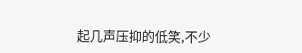起几声压抑的低笑,不少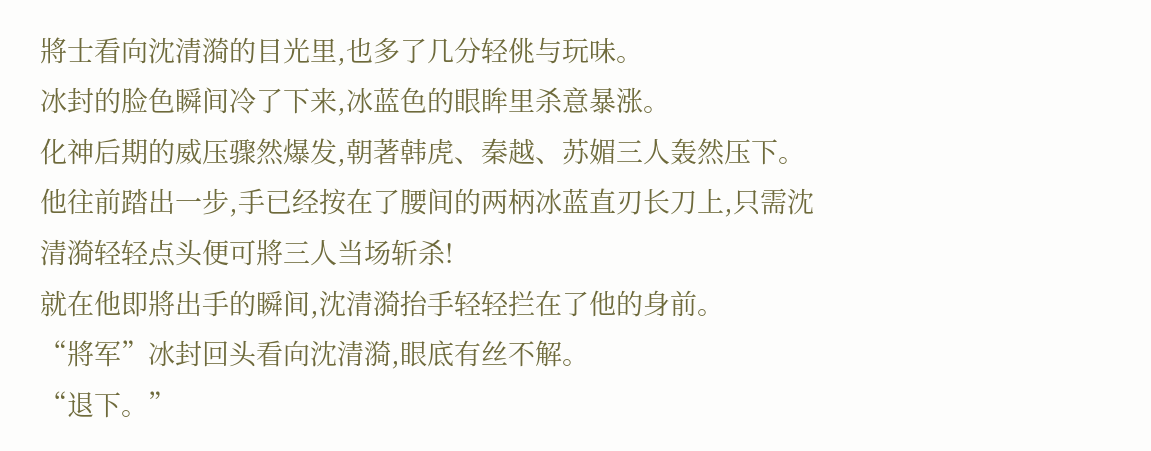將士看向沈清漪的目光里,也多了几分轻佻与玩味。
冰封的脸色瞬间冷了下来,冰蓝色的眼眸里杀意暴涨。
化神后期的威压骤然爆发,朝著韩虎、秦越、苏媚三人轰然压下。他往前踏出一步,手已经按在了腰间的两柄冰蓝直刃长刀上,只需沈清漪轻轻点头便可將三人当场斩杀!
就在他即將出手的瞬间,沈清漪抬手轻轻拦在了他的身前。
“將军”冰封回头看向沈清漪,眼底有丝不解。
“退下。”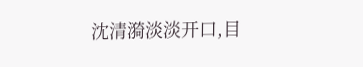沈清漪淡淡开口,目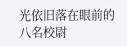光依旧落在眼前的八名校尉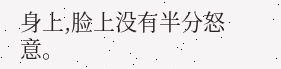身上,脸上没有半分怒意。